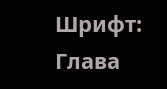Шрифт:
Глава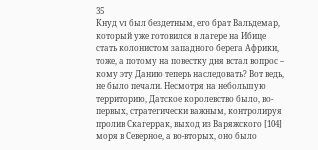35
Кнуд VI был бездетным, его брат Вальдемар, который уже готовился в лагере на Ибице стать колонистом западного берега Африки, тоже, а потому на повестку дня встал вопрос – кому эту Данию теперь наследовать? Вот ведь, не было печали. Несмотря на небольшую территорию, Датское королевство было, во-первых, стратегически важным, контролируя пролив Скагеррак, выход из Варяжского [104] моря в Северное, а во-вторых, оно было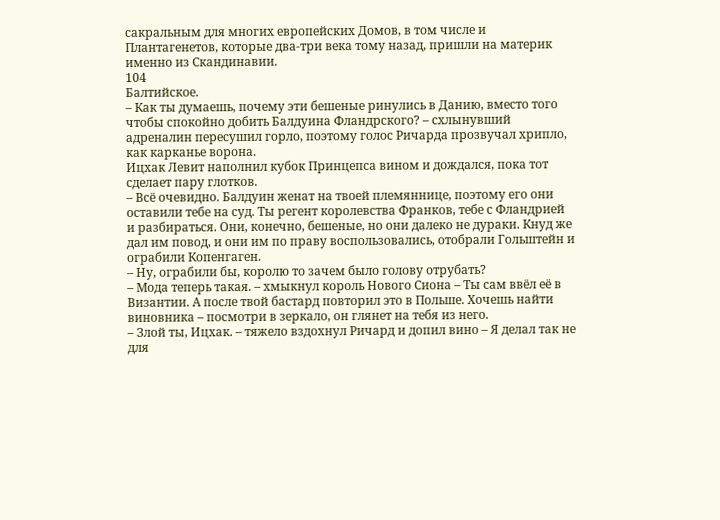сакральным для многих европейских Домов, в том числе и Плантагенетов, которые два-три века тому назад, пришли на материк именно из Скандинавии.
104
Балтийское.
– Как ты думаешь, почему эти бешеные ринулись в Данию, вместо того чтобы спокойно добить Балдуина Фландрского? – схлынувший адреналин пересушил горло, поэтому голос Ричарда прозвучал хрипло, как карканье ворона.
Ицхак Левит наполнил кубок Принцепса вином и дождался, пока тот сделает пару глотков.
– Всё очевидно. Балдуин женат на твоей племяннице, поэтому его они оставили тебе на суд. Ты регент королевства Франков, тебе с Фландрией и разбираться. Они, конечно, бешеные, но они далеко не дураки. Кнуд же дал им повод, и они им по праву воспользовались, отобрали Гольштейн и ограбили Копенгаген.
– Ну, ограбили бы, королю то зачем было голову отрубать?
– Мода теперь такая. – хмыкнул король Нового Сиона – Ты сам ввёл её в Византии. А после твой бастард повторил это в Польше. Хочешь найти виновника – посмотри в зеркало, он глянет на тебя из него.
– Злой ты, Ицхак. – тяжело вздохнул Ричард и допил вино – Я делал так не для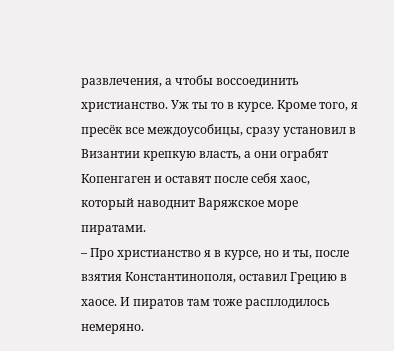развлечения, а чтобы воссоединить христианство. Уж ты то в курсе. Кроме того, я пресёк все междоусобицы, сразу установил в Византии крепкую власть, а они ограбят Копенгаген и оставят после себя хаос, который наводнит Варяжское море пиратами.
– Про христианство я в курсе, но и ты, после взятия Константинополя, оставил Грецию в хаосе. И пиратов там тоже расплодилось немеряно.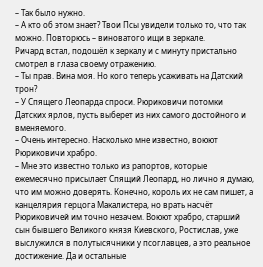– Так было нужно.
– А кто об этом знает? Твои Псы увидели только то, что так можно. Повторюсь – виноватого ищи в зеркале.
Ричард встал, подошёл к зеркалу и с минуту пристально смотрел в глаза своему отражению.
– Ты прав. Вина моя. Но кого теперь усаживать на Датский трон?
– У Спящего Леопарда спроси. Рюриковичи потомки Датских ярлов, пусть выберет из них самого достойного и вменяемого.
– Очень интересно. Насколько мне известно, воюют Рюриковичи храбро.
– Мне это известно только из рапортов, которые ежемесячно присылает Спящий Леопард, но лично я думаю, что им можно доверять. Конечно, король их не сам пишет, а канцелярия герцога Макалистера, но врать насчёт Рюриковичей им точно незачем. Воюют храбро, старший сын бывшего Великого князя Киевского, Ростислав, уже выслужился в полутысячники у псоглавцев, а это реальное достижение. Да и остальные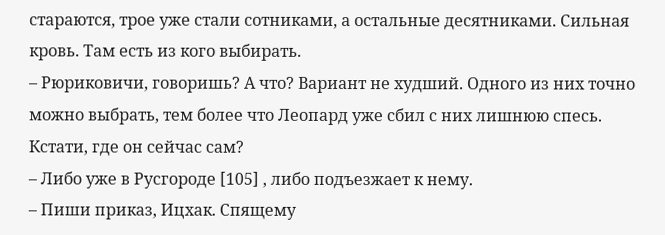стараются, трое уже стали сотниками, а остальные десятниками. Сильная кровь. Там есть из кого выбирать.
– Рюриковичи, говоришь? А что? Вариант не худший. Одного из них точно можно выбрать, тем более что Леопард уже сбил с них лишнюю спесь. Кстати, где он сейчас сам?
– Либо уже в Русгороде [105] , либо подъезжает к нему.
– Пиши приказ, Ицхак. Спящему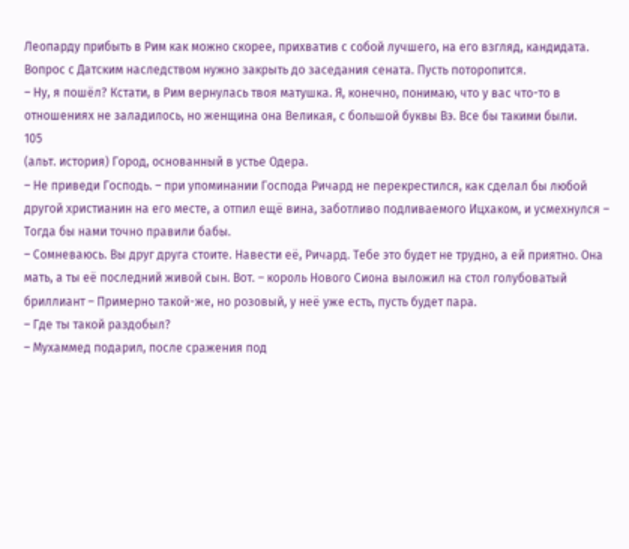Леопарду прибыть в Рим как можно скорее, прихватив с собой лучшего, на его взгляд, кандидата. Вопрос с Датским наследством нужно закрыть до заседания сената. Пусть поторопится.
– Ну, я пошёл? Кстати, в Рим вернулась твоя матушка. Я, конечно, понимаю, что у вас что-то в отношениях не заладилось, но женщина она Великая, с большой буквы Вэ. Все бы такими были.
105
(альт. история) Город, основанный в устье Одера.
– Не приведи Господь. – при упоминании Господа Ричард не перекрестился, как сделал бы любой другой христианин на его месте, а отпил ещё вина, заботливо подливаемого Ицхаком, и усмехнулся – Тогда бы нами точно правили бабы.
– Сомневаюсь. Вы друг друга стоите. Навести её, Ричард. Тебе это будет не трудно, а ей приятно. Она мать, а ты её последний живой сын. Вот. – король Нового Сиона выложил на стол голубоватый бриллиант – Примерно такой-же, но розовый, у неё уже есть, пусть будет пара.
– Где ты такой раздобыл?
– Мухаммед подарил, после сражения под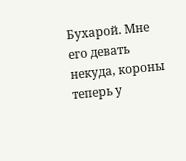Бухарой. Мне его девать некуда, короны теперь у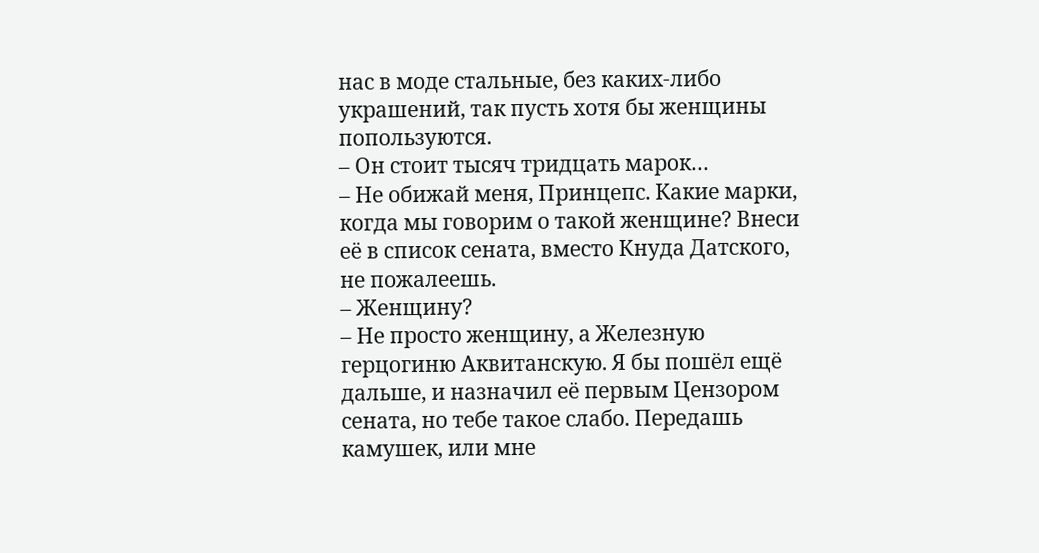нас в моде стальные, без каких-либо украшений, так пусть хотя бы женщины попользуются.
– Он стоит тысяч тридцать марок…
– Не обижай меня, Принцепс. Какие марки, когда мы говорим о такой женщине? Внеси её в список сената, вместо Кнуда Датского, не пожалеешь.
– Женщину?
– Не просто женщину, а Железную герцогиню Аквитанскую. Я бы пошёл ещё дальше, и назначил её первым Цензором сената, но тебе такое слабо. Передашь камушек, или мне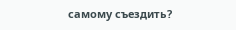самому съездить?